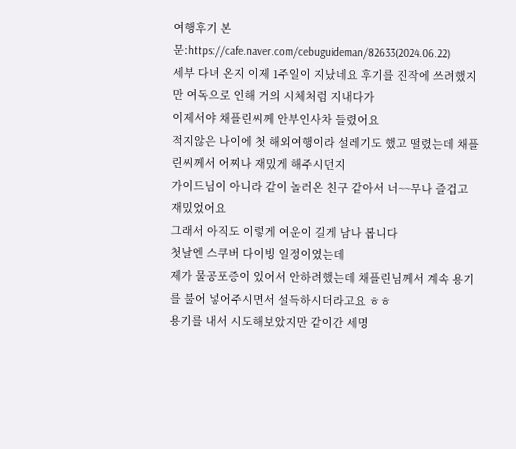여행후기 본문:https://cafe.naver.com/cebuguideman/82633(2024.06.22)
세부 다녀 온지 이제 1주일이 지났네요 후기를 진작에 쓰려했지만 여독으로 인해 거의 시체처럼 지내다가
이제서야 채플린씨께 안부인사차 들렸어요
적지않은 나이에 첫 해외여행이라 설레기도 했고 떨렸는데 채플린씨께서 어찌나 재밌게 해주시던지
가이드님이 아니라 같이 놀러온 친구 같아서 너~~무나 즐겁고 재밌었어요
그래서 아직도 이렇게 여운이 길게 남나 봅니다
첫날엔 스쿠버 다이빙 일정이였는데
제가 물공포증이 있어서 안하려했는데 채플린님께서 계속 용기를 불어 넣어주시면서 설득하시더라고요 ㅎㅎ
용기를 내서 시도해보았지만 같이간 세명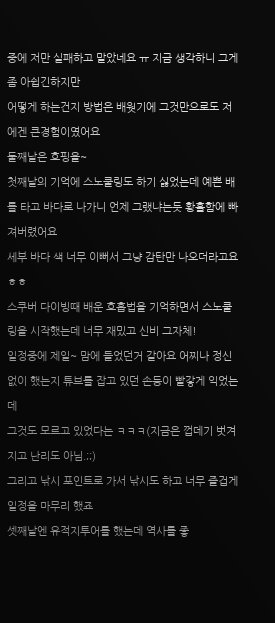중에 저만 실패하고 말았네요 ㅠ 지금 생각하니 그게 좀 아쉽긴하지만
어떻게 하는건지 방법은 배웟기에 그것만으로도 저에겐 큰경험이였어요
둘째날은 호핑을~
첫째날의 기억에 스노쿨링도 하기 싫었는데 예쁜 배를 타고 바다로 나가니 언제 그랬냐는듯 황홀함에 빠져버렸어요
세부 바다 색 너무 이뻐서 그냥 감탄만 나오더라고요 ㅎㅎ
스쿠버 다이빙때 배운 호흡법을 기억하면서 스노쿨링을 시작했는데 너무 재밌고 신비 그자체!
일정중에 제일~ 맘에 들었던거 같아요 어찌나 정신없이 했는지 튜브를 잡고 있던 손등이 빨갛게 익었는데
그것도 모르고 있었다는 ㅋㅋㅋ(지금은 껍데기 벗겨지고 난리도 아님.;;)
그리고 낚시 포인트로 가서 낚시도 하고 너무 즐겁게 일정을 마무리 했죠
셋째날엔 유적지투어를 했는데 역사를 좋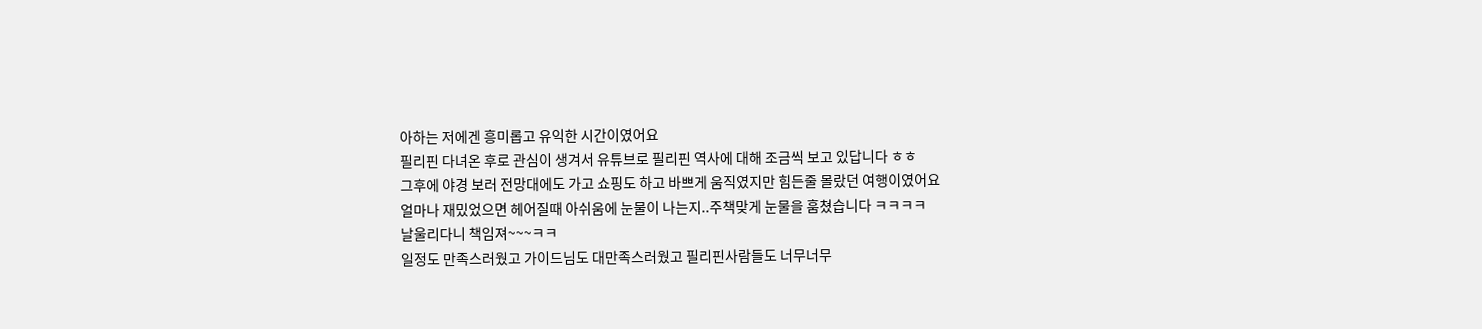아하는 저에겐 흥미롭고 유익한 시간이였어요
필리핀 다녀온 후로 관심이 생겨서 유튜브로 필리핀 역사에 대해 조금씩 보고 있답니다 ㅎㅎ
그후에 야경 보러 전망대에도 가고 쇼핑도 하고 바쁘게 움직였지만 힘든줄 몰랐던 여행이였어요
얼마나 재밌었으면 헤어질때 아쉬움에 눈물이 나는지..주책맞게 눈물을 훔쳤습니다 ㅋㅋㅋㅋ
날울리다니 책임져~~~ㅋㅋ
일정도 만족스러웠고 가이드님도 대만족스러웠고 필리핀사람들도 너무너무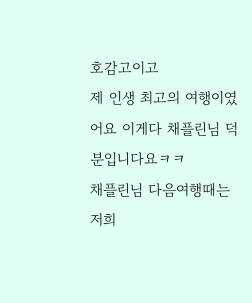호감고이고
제 인생 최고의 여행이였어요 이게다 채플린님 덕분입니다요ㅋㅋ
채플린님 다음여행때는 저희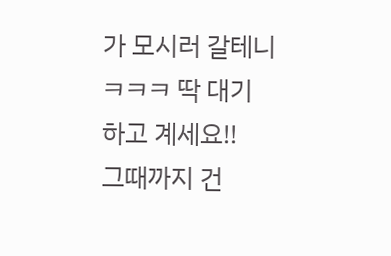가 모시러 갈테니 ㅋㅋㅋ 딱 대기 하고 계세요!!
그때까지 건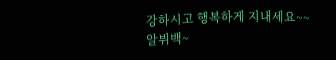강하시고 행복하게 지내세요~~
알뷔백~